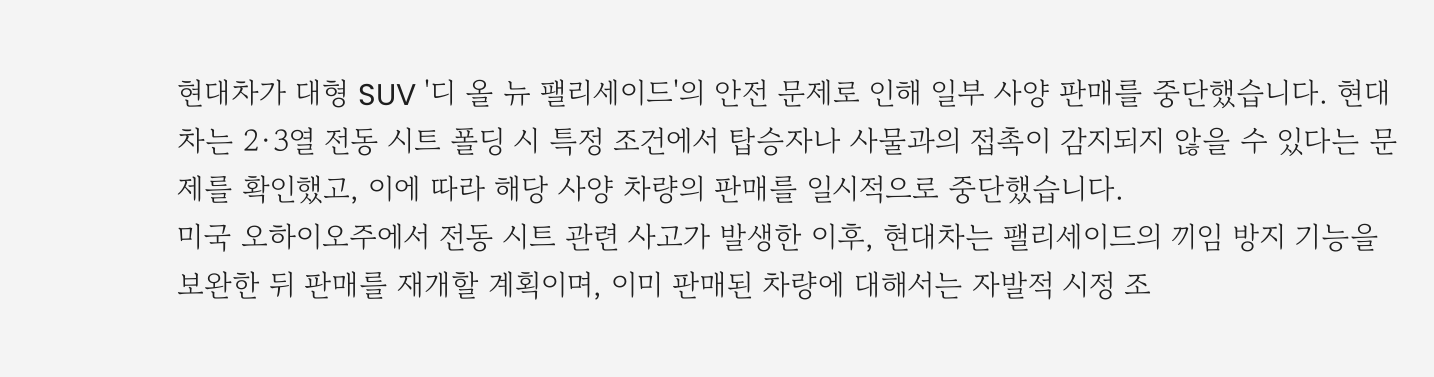현대차가 대형 SUV '디 올 뉴 팰리세이드'의 안전 문제로 인해 일부 사양 판매를 중단했습니다. 현대차는 2·3열 전동 시트 폴딩 시 특정 조건에서 탑승자나 사물과의 접촉이 감지되지 않을 수 있다는 문제를 확인했고, 이에 따라 해당 사양 차량의 판매를 일시적으로 중단했습니다.
미국 오하이오주에서 전동 시트 관련 사고가 발생한 이후, 현대차는 팰리세이드의 끼임 방지 기능을 보완한 뒤 판매를 재개할 계획이며, 이미 판매된 차량에 대해서는 자발적 시정 조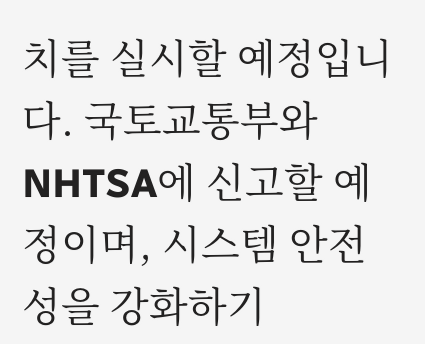치를 실시할 예정입니다. 국토교통부와 NHTSA에 신고할 예정이며, 시스템 안전성을 강화하기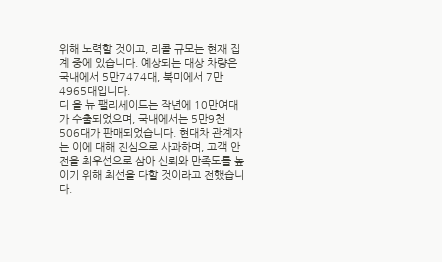위해 노력할 것이고, 리콜 규모는 현재 집계 중에 있습니다. 예상되는 대상 차량은 국내에서 5만7474대, 북미에서 7만4965대입니다.
디 올 뉴 팰리세이드는 작년에 10만여대가 수출되었으며, 국내에서는 5만9천506대가 판매되었습니다. 현대차 관계자는 이에 대해 진심으로 사과하며, 고객 안전을 최우선으로 삼아 신뢰와 만족도를 높이기 위해 최선을 다할 것이라고 전했습니다.